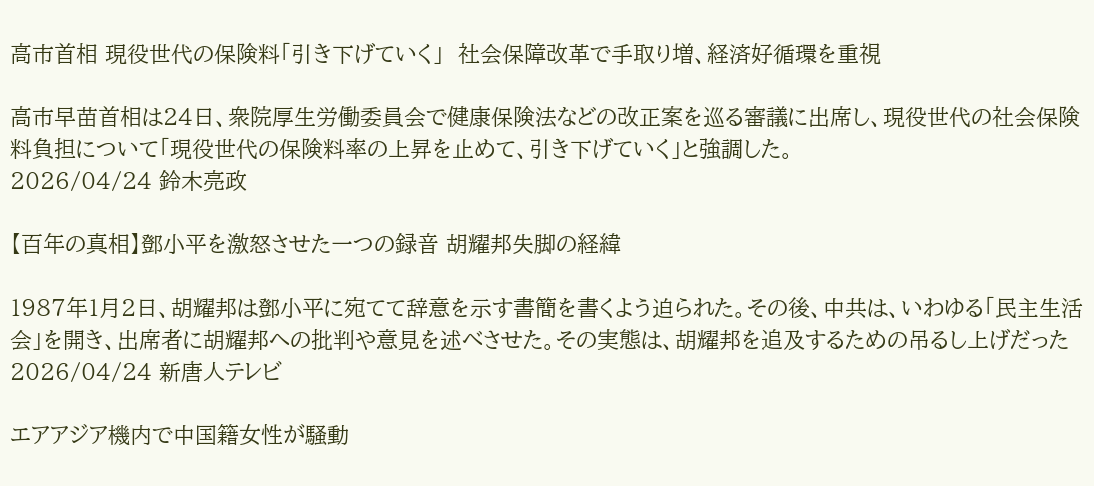高市首相 現役世代の保険料「引き下げていく」  社会保障改革で手取り増、経済好循環を重視

高市早苗首相は24日、衆院厚生労働委員会で健康保険法などの改正案を巡る審議に出席し、現役世代の社会保険料負担について「現役世代の保険料率の上昇を止めて、引き下げていく」と強調した。
2026/04/24 鈴木亮政

【百年の真相】鄧小平を激怒させた一つの録音 胡耀邦失脚の経緯

1987年1月2日、胡耀邦は鄧小平に宛てて辞意を示す書簡を書くよう迫られた。その後、中共は、いわゆる「民主生活会」を開き、出席者に胡耀邦への批判や意見を述べさせた。その実態は、胡耀邦を追及するための吊るし上げだった
2026/04/24 新唐人テレビ

エアアジア機内で中国籍女性が騒動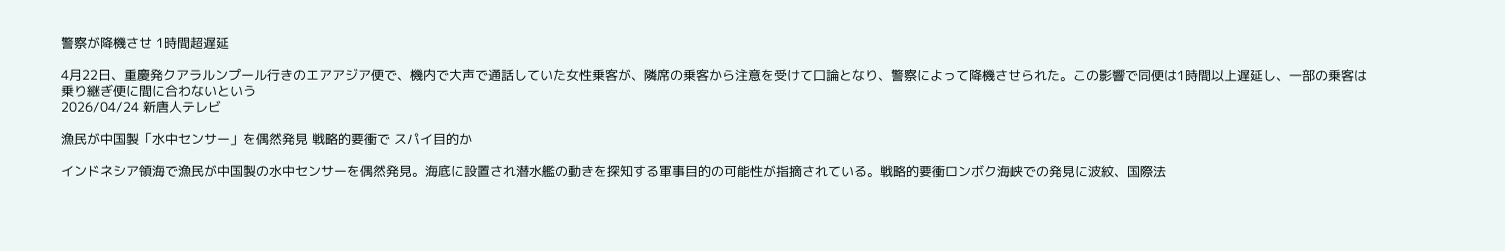警察が降機させ 1時間超遅延

4月22日、重慶発クアラルンプール行きのエアアジア便で、機内で大声で通話していた女性乗客が、隣席の乗客から注意を受けて口論となり、警察によって降機させられた。この影響で同便は1時間以上遅延し、一部の乗客は乗り継ぎ便に間に合わないという
2026/04/24 新唐人テレビ

漁民が中国製「水中センサー」を偶然発見 戦略的要衝で スパイ目的か

インドネシア領海で漁民が中国製の水中センサーを偶然発見。海底に設置され潜水艦の動きを探知する軍事目的の可能性が指摘されている。戦略的要衝ロンボク海峡での発見に波紋、国際法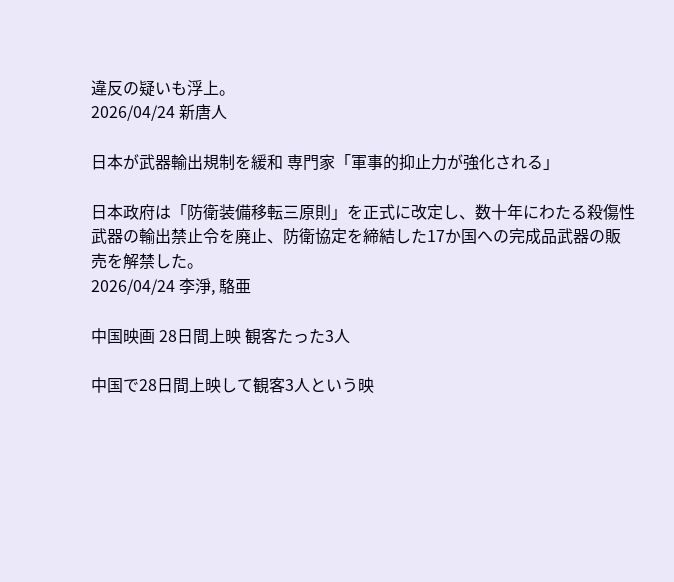違反の疑いも浮上。
2026/04/24 新唐人

日本が武器輸出規制を緩和 専門家「軍事的抑止力が強化される」

日本政府は「防衛装備移転三原則」を正式に改定し、数十年にわたる殺傷性武器の輸出禁止令を廃止、防衛協定を締結した17か国への完成品武器の販売を解禁した。
2026/04/24 李淨, 駱亜

中国映画 28日間上映 観客たった3人

中国で28日間上映して観客3人という映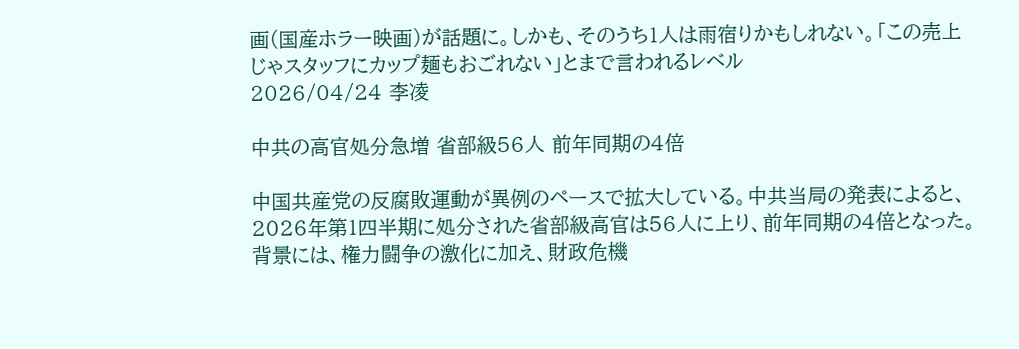画(国産ホラー映画)が話題に。しかも、そのうち1人は雨宿りかもしれない。「この売上じゃスタッフにカップ麺もおごれない」とまで言われるレベル
2026/04/24 李凌

中共の高官処分急増 省部級56人 前年同期の4倍

中国共産党の反腐敗運動が異例のペースで拡大している。中共当局の発表によると、2026年第1四半期に処分された省部級高官は56人に上り、前年同期の4倍となった。背景には、権力闘争の激化に加え、財政危機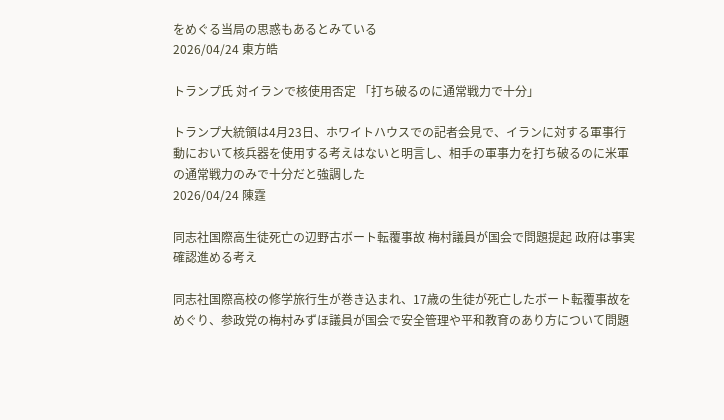をめぐる当局の思惑もあるとみている
2026/04/24 東方皓

トランプ氏 対イランで核使用否定 「打ち破るのに通常戦力で十分」

トランプ大統領は4月23日、ホワイトハウスでの記者会見で、イランに対する軍事行動において核兵器を使用する考えはないと明言し、相手の軍事力を打ち破るのに米軍の通常戦力のみで十分だと強調した
2026/04/24 陳霆

同志社国際高生徒死亡の辺野古ボート転覆事故 梅村議員が国会で問題提起 政府は事実確認進める考え

同志社国際高校の修学旅行生が巻き込まれ、17歳の生徒が死亡したボート転覆事故をめぐり、参政党の梅村みずほ議員が国会で安全管理や平和教育のあり方について問題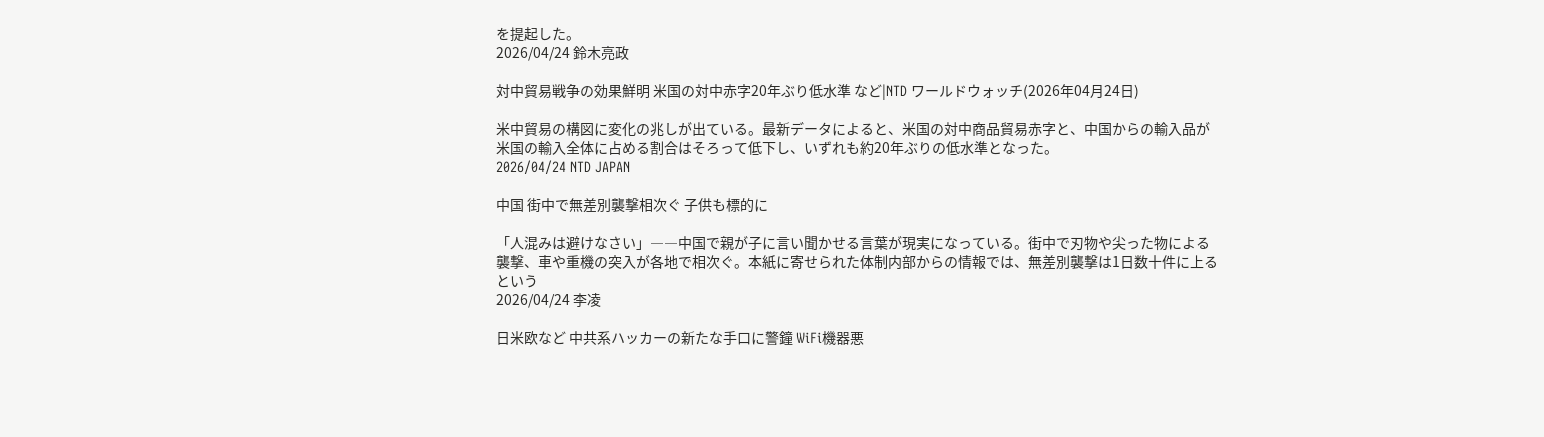を提起した。
2026/04/24 鈴木亮政

対中貿易戦争の効果鮮明 米国の対中赤字20年ぶり低水準 など|NTD ワールドウォッチ(2026年04月24日)

米中貿易の構図に変化の兆しが出ている。最新データによると、米国の対中商品貿易赤字と、中国からの輸入品が米国の輸入全体に占める割合はそろって低下し、いずれも約20年ぶりの低水準となった。
2026/04/24 NTD JAPAN

中国 街中で無差別襲撃相次ぐ 子供も標的に

「人混みは避けなさい」――中国で親が子に言い聞かせる言葉が現実になっている。街中で刃物や尖った物による襲撃、車や重機の突入が各地で相次ぐ。本紙に寄せられた体制内部からの情報では、無差別襲撃は1日数十件に上るという
2026/04/24 李凌

日米欧など 中共系ハッカーの新たな手口に警鐘 WiFi機器悪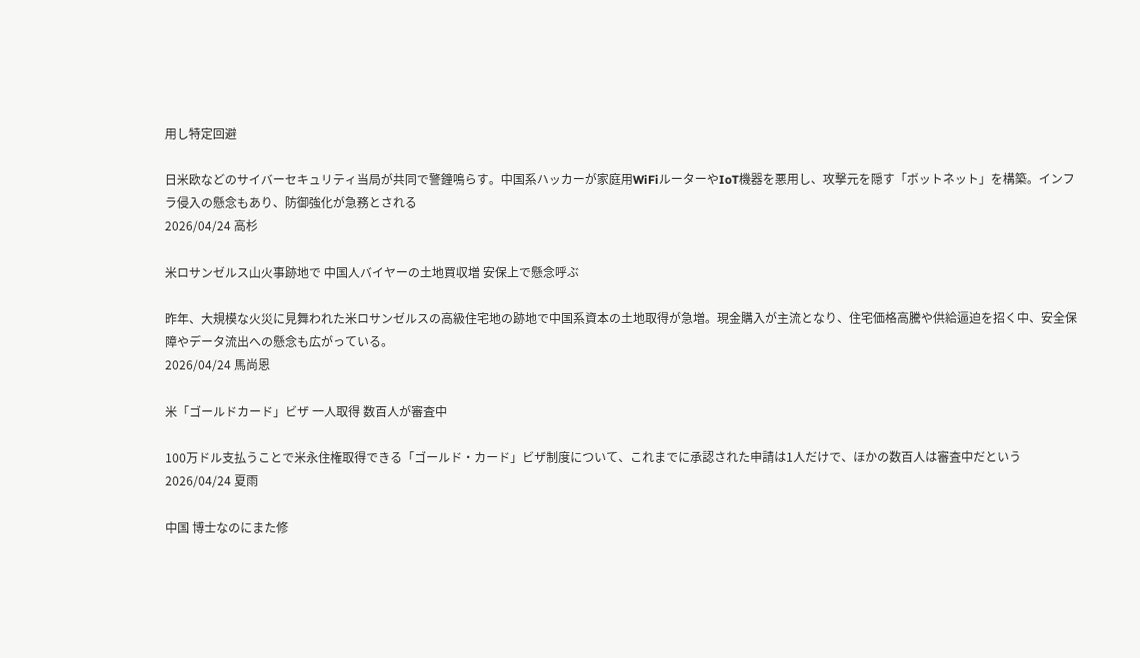用し特定回避

日米欧などのサイバーセキュリティ当局が共同で警鐘鳴らす。中国系ハッカーが家庭用WiFiルーターやIoT機器を悪用し、攻撃元を隠す「ボットネット」を構築。インフラ侵入の懸念もあり、防御強化が急務とされる
2026/04/24 高杉

米ロサンゼルス山火事跡地で 中国人バイヤーの土地買収増 安保上で懸念呼ぶ

昨年、大規模な火災に見舞われた米ロサンゼルスの高級住宅地の跡地で中国系資本の土地取得が急増。現金購入が主流となり、住宅価格高騰や供給逼迫を招く中、安全保障やデータ流出への懸念も広がっている。
2026/04/24 馬尚恩

米「ゴールドカード」ビザ 一人取得 数百人が審査中

100万ドル支払うことで米永住権取得できる「ゴールド・カード」ビザ制度について、これまでに承認された申請は1人だけで、ほかの数百人は審査中だという
2026/04/24 夏雨

中国 博士なのにまた修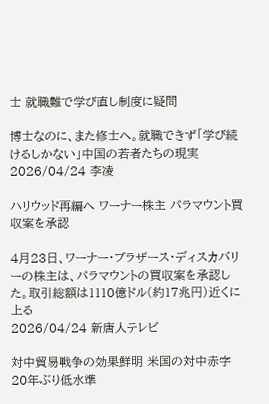士 就職難で学び直し制度に疑問

博士なのに、また修士へ。就職できず「学び続けるしかない」中国の若者たちの現実
2026/04/24 李凌

ハリウッド再編へ ワーナー株主 パラマウント買収案を承認

4月23日、ワーナー・ブラザース・ディスカバリーの株主は、パラマウントの買収案を承認した。取引総額は1110億ドル(約17兆円)近くに上る
2026/04/24 新唐人テレビ

対中貿易戦争の効果鮮明 米国の対中赤字20年ぶり低水準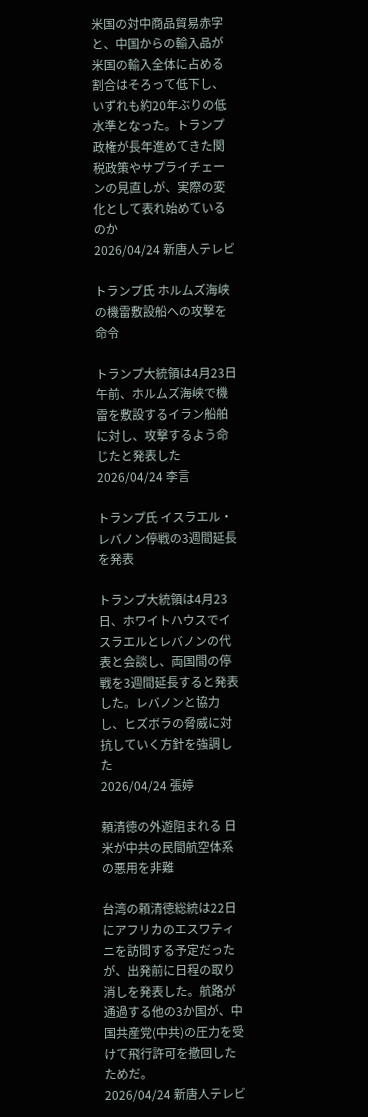米国の対中商品貿易赤字と、中国からの輸入品が米国の輸入全体に占める割合はそろって低下し、いずれも約20年ぶりの低水準となった。トランプ政権が長年進めてきた関税政策やサプライチェーンの見直しが、実際の変化として表れ始めているのか
2026/04/24 新唐人テレビ

トランプ氏 ホルムズ海峡の機雷敷設船への攻撃を命令

トランプ大統領は4月23日午前、ホルムズ海峡で機雷を敷設するイラン船舶に対し、攻撃するよう命じたと発表した
2026/04/24 李言

トランプ氏 イスラエル・レバノン停戦の3週間延長を発表

トランプ大統領は4月23日、ホワイトハウスでイスラエルとレバノンの代表と会談し、両国間の停戦を3週間延長すると発表した。レバノンと協力し、ヒズボラの脅威に対抗していく方針を強調した
2026/04/24 張婷

頼清徳の外遊阻まれる 日米が中共の民間航空体系の悪用を非難

台湾の頼清徳総統は22日にアフリカのエスワティニを訪問する予定だったが、出発前に日程の取り消しを発表した。航路が通過する他の3か国が、中国共産党(中共)の圧力を受けて飛行許可を撤回したためだ。
2026/04/24 新唐人テレビ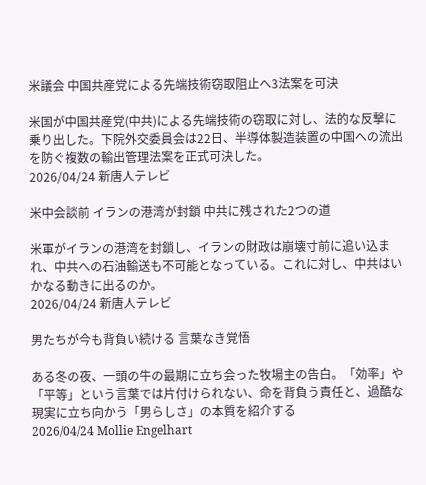米議会 中国共産党による先端技術窃取阻止へ3法案を可決

米国が中国共産党(中共)による先端技術の窃取に対し、法的な反撃に乗り出した。下院外交委員会は22日、半導体製造装置の中国への流出を防ぐ複数の輸出管理法案を正式可決した。
2026/04/24 新唐人テレビ

米中会談前 イランの港湾が封鎖 中共に残された2つの道

米軍がイランの港湾を封鎖し、イランの財政は崩壊寸前に追い込まれ、中共への石油輸送も不可能となっている。これに対し、中共はいかなる動きに出るのか。
2026/04/24 新唐人テレビ

男たちが今も背負い続ける 言葉なき覚悟

ある冬の夜、一頭の牛の最期に立ち会った牧場主の告白。「効率」や「平等」という言葉では片付けられない、命を背負う責任と、過酷な現実に立ち向かう「男らしさ」の本質を紹介する
2026/04/24 Mollie Engelhart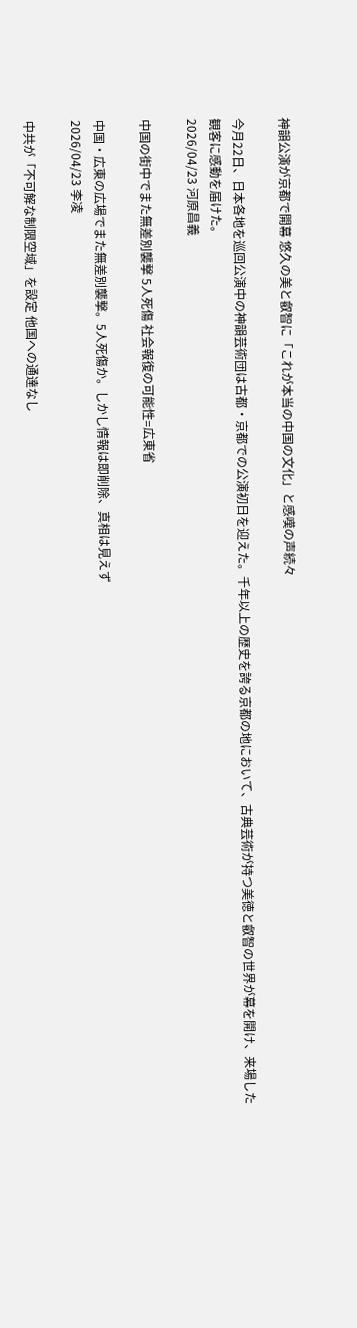神韻公演が京都で開幕 悠久の美と叡智に「これが本当の中国の文化」と感嘆の声続々

今月22日、日本各地を巡回公演中の神韻芸術団は古都・京都での公演初日を迎えた。千年以上の歴史を誇る京都の地において、古典芸術が持つ美徳と叡智の世界が幕を開け、来場した観客に感動を届けた。
2026/04/23 河原昌義

中国の街中でまた無差別襲撃 5人死傷 社会報復の可能性=広東省

中国・広東の広場でまた無差別襲撃。5人死傷か。しかし情報は即削除、真相は見えず
2026/04/23 李凌

中共が「不可解な制限空域」を設定 他国への通達なし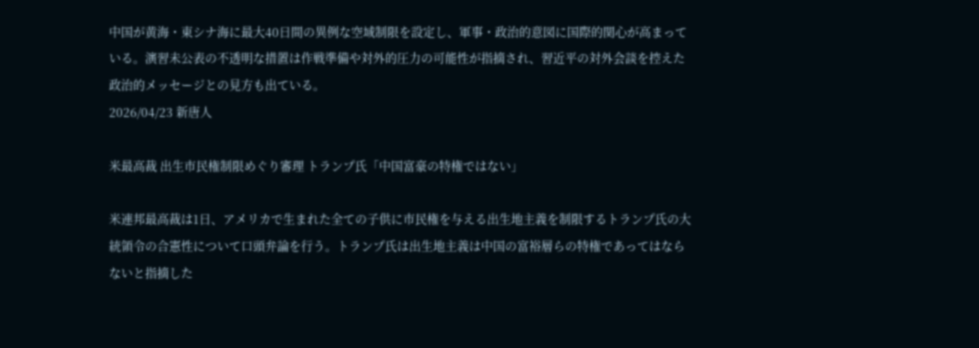中国が黄海・東シナ海に最大40日間の異例な空域制限を設定し、軍事・政治的意図に国際的関心が高まっている。演習未公表の不透明な措置は作戦準備や対外的圧力の可能性が指摘され、習近平の対外会談を控えた政治的メッセージとの見方も出ている。
2026/04/23 新唐人

米最高裁 出生市民権制限めぐり審理 トランプ氏「中国富豪の特権ではない」

米連邦最高裁は1日、アメリカで生まれた全ての子供に市民権を与える出生地主義を制限するトランプ氏の大統領令の合憲性について口頭弁論を行う。トランプ氏は出生地主義は中国の富裕層らの特権であってはならないと指摘した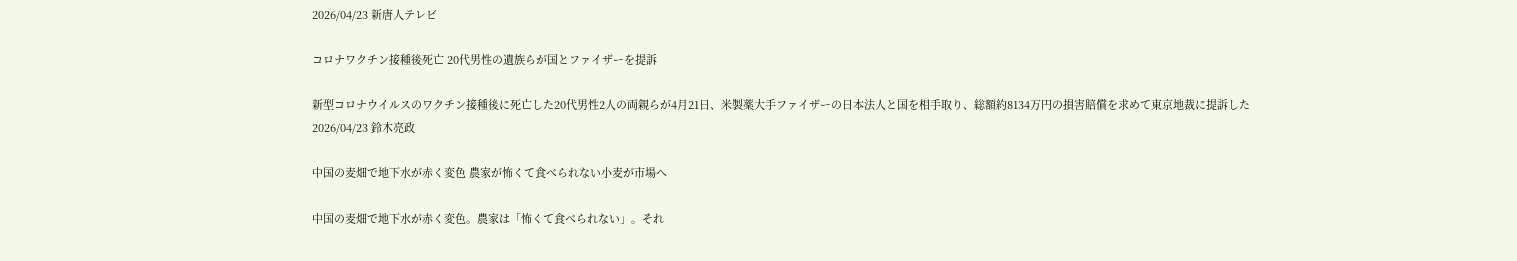2026/04/23 新唐人テレビ

コロナワクチン接種後死亡 20代男性の遺族らが国とファイザーを提訴

新型コロナウイルスのワクチン接種後に死亡した20代男性2人の両親らが4月21日、米製薬大手ファイザーの日本法人と国を相手取り、総額約8134万円の損害賠償を求めて東京地裁に提訴した
2026/04/23 鈴木亮政

中国の麦畑で地下水が赤く変色 農家が怖くて食べられない小麦が市場へ

中国の麦畑で地下水が赤く変色。農家は「怖くて食べられない」。それ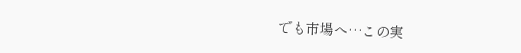でも市場へ…この実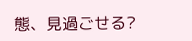態、見過ごせる?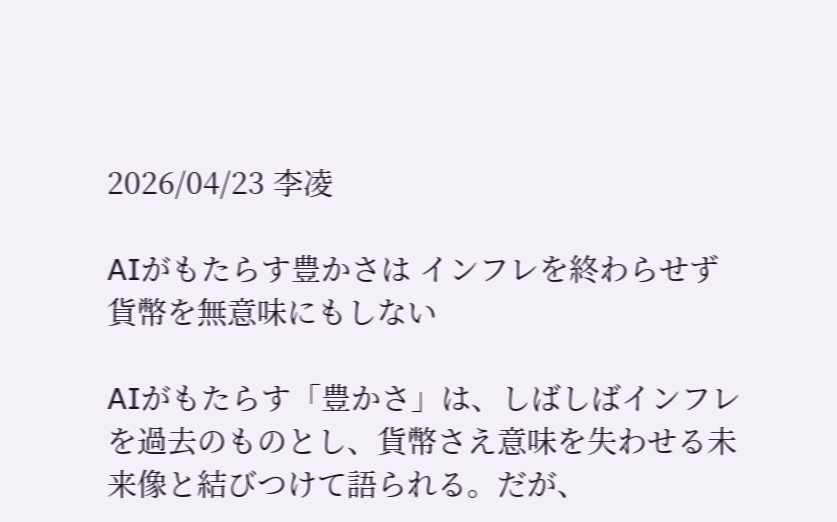2026/04/23 李凌

AIがもたらす豊かさは インフレを終わらせず 貨幣を無意味にもしない

AIがもたらす「豊かさ」は、しばしばインフレを過去のものとし、貨幣さえ意味を失わせる未来像と結びつけて語られる。だが、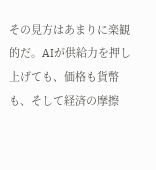その見方はあまりに楽観的だ。AIが供給力を押し上げても、価格も貨幣も、そして経済の摩擦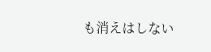も消えはしない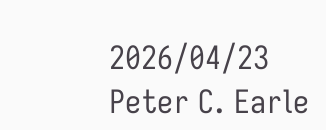2026/04/23 Peter C. Earle